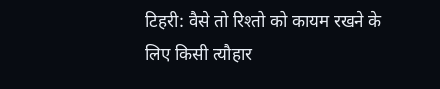टिहरी: वैसे तो रिश्तो को कायम रखने के लिए किसी त्यौहार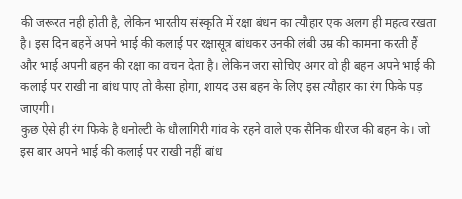की जरूरत नही होती है, लेकिन भारतीय संस्कृति में रक्षा बंधन का त्यौहार एक अलग ही महत्व रखता है। इस दिन बहनें अपने भाई की कलाई पर रक्षासूत्र बांधकर उनकी लंबी उम्र की कामना करती हैं और भाई अपनी बहन की रक्षा का वचन देता है। लेकिन जरा सोचिए अगर वो ही बहन अपने भाई की कलाई पर राखी ना बांध पाए तो कैसा होगा, शायद उस बहन के लिए इस त्यौहार का रंग फिके पड़ जाएगी।
कुछ ऐसे ही रंग फिके है धनोल्टी के धौलागिरी गांव के रहने वाले एक सैनिक धीरज की बहन के। जो इस बार अपने भाई की कलाई पर राखी नहीं बांध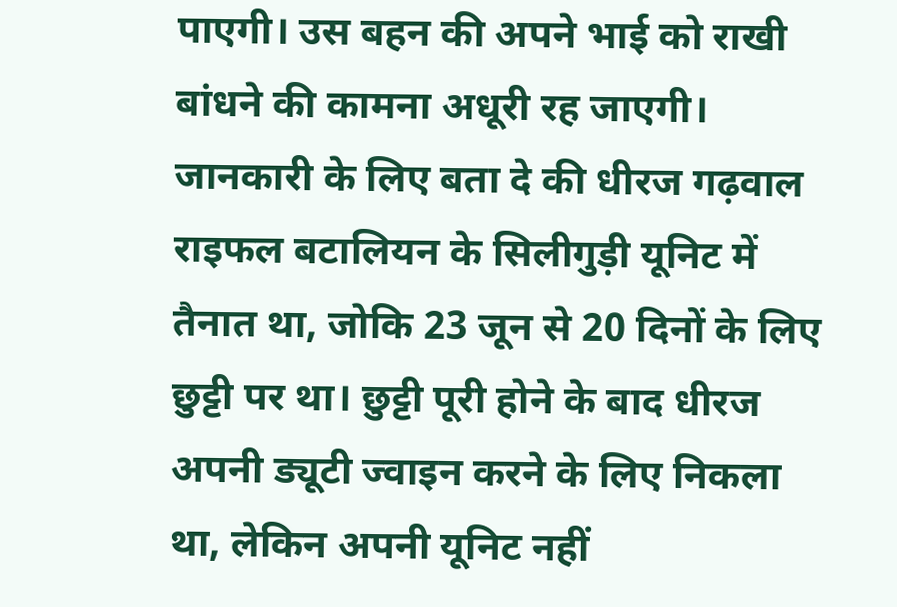पाएगी। उस बहन की अपने भाई को राखी बांधने की कामना अधूरी रह जाएगी। जानकारी के लिए बता दे की धीरज गढ़वाल राइफल बटालियन के सिलीगुड़ी यूनिट में तैनात था, जोकि 23 जून से 20 दिनों के लिए छुट्टी पर था। छुट्टी पूरी होने के बाद धीरज अपनी ड्यूटी ज्वाइन करने के लिए निकला था, लेकिन अपनी यूनिट नहीं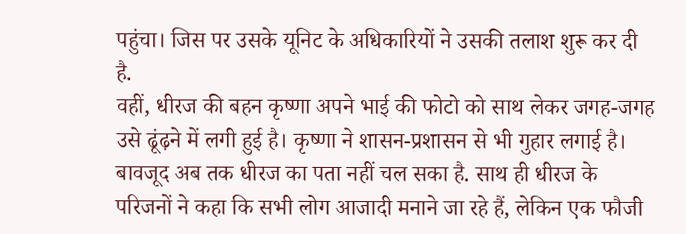पहुंचा। जिस पर उसके यूनिट के अधिकारियों ने उसकी तलाश शुरू कर दी है.
वहीं, धीरज की बहन कृष्णा अपने भाई की फोटो को साथ लेकर जगह-जगह उसे ढूंढ़ने में लगी हुई है। कृष्णा ने शासन-प्रशासन से भी गुहार लगाई है। बावजूद अब तक धीरज का पता नहीं चल सका है. साथ ही धीरज के परिजनों ने कहा कि सभी लोग आजादी मनाने जा रहे हैं, लेकिन एक फौजी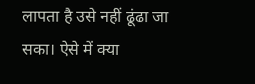लापता है उसे नहीं ढूंढा जा सका। ऐसे में क्या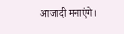आजादी मनाएंगे।